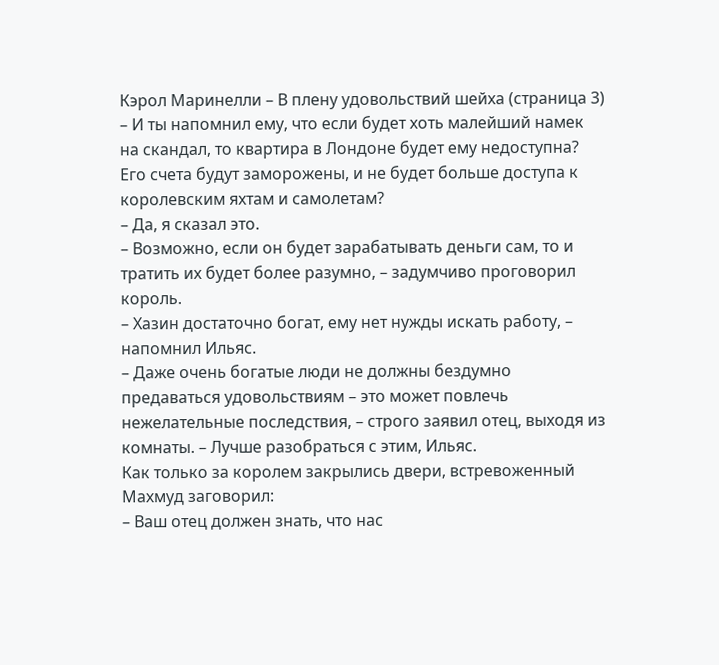Кэрол Маринелли – В плену удовольствий шейха (страница 3)
– И ты напомнил ему, что если будет хоть малейший намек на скандал, то квартира в Лондоне будет ему недоступна? Его счета будут заморожены, и не будет больше доступа к королевским яхтам и самолетам?
– Да, я сказал это.
– Возможно, если он будет зарабатывать деньги сам, то и тратить их будет более разумно, – задумчиво проговорил король.
– Хазин достаточно богат, ему нет нужды искать работу, – напомнил Ильяс.
– Даже очень богатые люди не должны бездумно предаваться удовольствиям – это может повлечь нежелательные последствия, – строго заявил отец, выходя из комнаты. – Лучше разобраться с этим, Ильяс.
Как только за королем закрылись двери, встревоженный Махмуд заговорил:
– Ваш отец должен знать, что нас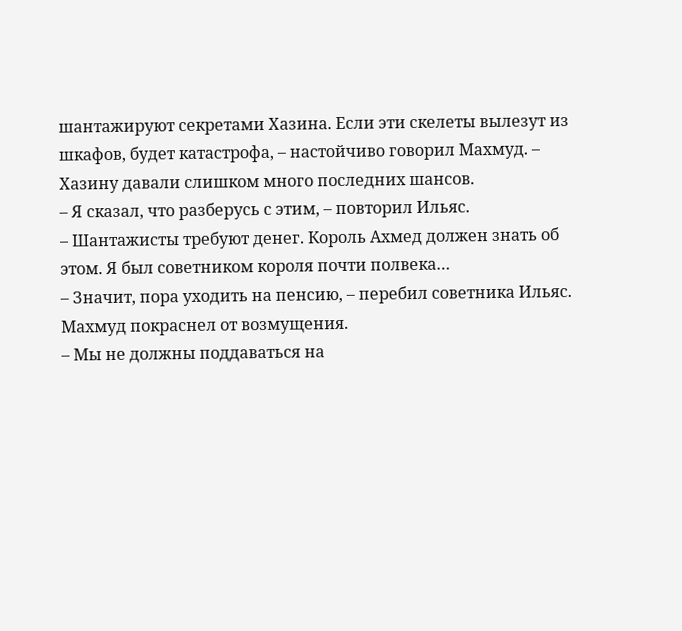шантажируют секретами Хазина. Если эти скелеты вылезут из шкафов, будет катастрофа, – настойчиво говорил Махмуд. – Хазину давали слишком много последних шансов.
– Я сказал, что разберусь с этим, – повторил Ильяс.
– Шантажисты требуют денег. Король Ахмед должен знать об этом. Я был советником короля почти полвека…
– Значит, пора уходить на пенсию, – перебил советника Ильяс.
Махмуд покраснел от возмущения.
– Мы не должны поддаваться на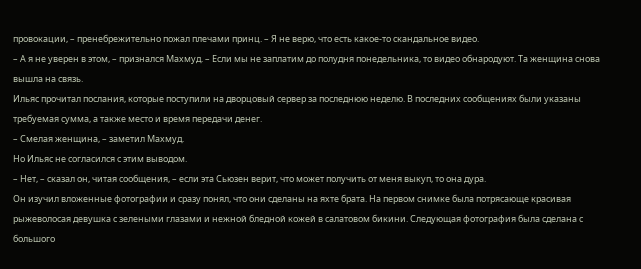провокации, – пренебрежительно пожал плечами принц. – Я не верю, что есть какое-то скандальное видео.
– А я не уверен в этом, – признался Махмуд. – Если мы не заплатим до полудня понедельника, то видео обнародуют. Та женщина снова вышла на связь.
Ильяс прочитал послания, которые поступили на дворцовый сервер за последнюю неделю. В последних сообщениях были указаны требуемая сумма, а также место и время передачи денег.
– Смелая женщина, – заметил Махмуд.
Но Ильяс не согласился с этим выводом.
– Нет, – сказал он, читая сообщения, – если эта Сьюзен верит, что может получить от меня выкуп, то она дура.
Он изучил вложенные фотографии и сразу понял, что они сделаны на яхте брата. На первом снимке была потрясающе красивая рыжеволосая девушка с зелеными глазами и нежной бледной кожей в салатовом бикини. Следующая фотография была сделана с большого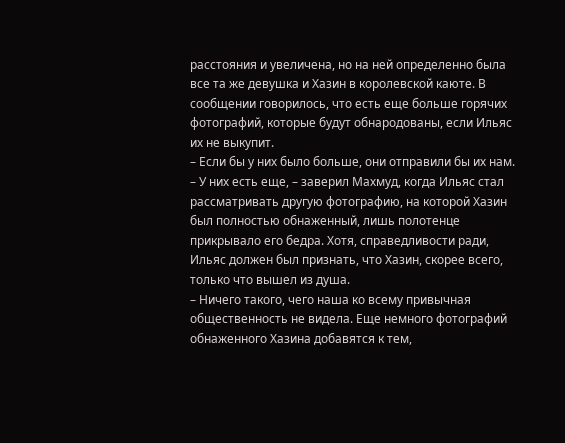расстояния и увеличена, но на ней определенно была все та же девушка и Хазин в королевской каюте. В сообщении говорилось, что есть еще больше горячих фотографий, которые будут обнародованы, если Ильяс их не выкупит.
– Если бы у них было больше, они отправили бы их нам.
– У них есть еще, – заверил Махмуд, когда Ильяс стал рассматривать другую фотографию, на которой Хазин был полностью обнаженный, лишь полотенце прикрывало его бедра. Хотя, справедливости ради, Ильяс должен был признать, что Хазин, скорее всего, только что вышел из душа.
– Ничего такого, чего наша ко всему привычная общественность не видела. Еще немного фотографий обнаженного Хазина добавятся к тем,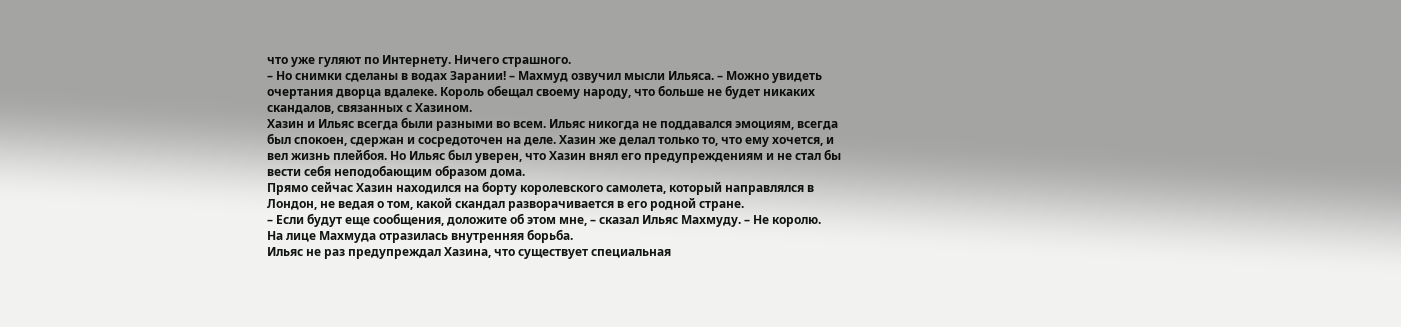что уже гуляют по Интернету. Ничего страшного.
– Но снимки сделаны в водах Зарании! – Махмуд озвучил мысли Ильяса. – Можно увидеть очертания дворца вдалеке. Король обещал своему народу, что больше не будет никаких скандалов, связанных с Хазином.
Хазин и Ильяс всегда были разными во всем. Ильяс никогда не поддавался эмоциям, всегда был спокоен, сдержан и сосредоточен на деле. Хазин же делал только то, что ему хочется, и вел жизнь плейбоя. Но Ильяс был уверен, что Хазин внял его предупреждениям и не стал бы вести себя неподобающим образом дома.
Прямо сейчас Хазин находился на борту королевского самолета, который направлялся в Лондон, не ведая о том, какой скандал разворачивается в его родной стране.
– Если будут еще сообщения, доложите об этом мне, – сказал Ильяс Махмуду. – Не королю.
На лице Махмуда отразилась внутренняя борьба.
Ильяс не раз предупреждал Хазина, что существует специальная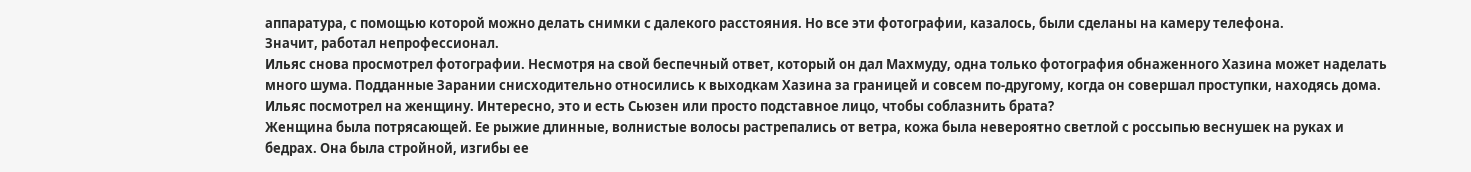аппаратура, с помощью которой можно делать снимки с далекого расстояния. Но все эти фотографии, казалось, были сделаны на камеру телефона.
Значит, работал непрофессионал.
Ильяс снова просмотрел фотографии. Несмотря на свой беспечный ответ, который он дал Махмуду, одна только фотография обнаженного Хазина может наделать много шума. Подданные Зарании снисходительно относились к выходкам Хазина за границей и совсем по-другому, когда он совершал проступки, находясь дома.
Ильяс посмотрел на женщину. Интересно, это и есть Сьюзен или просто подставное лицо, чтобы соблазнить брата?
Женщина была потрясающей. Ее рыжие длинные, волнистые волосы растрепались от ветра, кожа была невероятно светлой с россыпью веснушек на руках и бедрах. Она была стройной, изгибы ее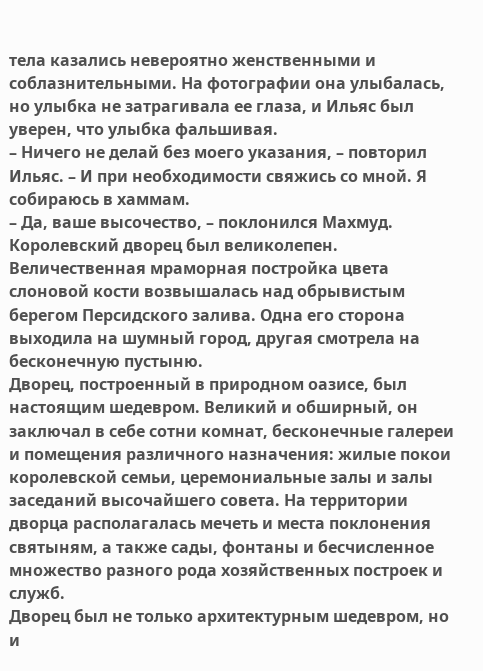тела казались невероятно женственными и соблазнительными. На фотографии она улыбалась, но улыбка не затрагивала ее глаза, и Ильяс был уверен, что улыбка фальшивая.
– Ничего не делай без моего указания, – повторил Ильяс. – И при необходимости свяжись со мной. Я собираюсь в хаммам.
– Да, ваше высочество, – поклонился Махмуд.
Королевский дворец был великолепен. Величественная мраморная постройка цвета слоновой кости возвышалась над обрывистым берегом Персидского залива. Одна его сторона выходила на шумный город, другая смотрела на бесконечную пустыню.
Дворец, построенный в природном оазисе, был настоящим шедевром. Великий и обширный, он заключал в себе сотни комнат, бесконечные галереи и помещения различного назначения: жилые покои королевской семьи, церемониальные залы и залы заседаний высочайшего совета. На территории дворца располагалась мечеть и места поклонения святыням, а также сады, фонтаны и бесчисленное множество разного рода хозяйственных построек и служб.
Дворец был не только архитектурным шедевром, но и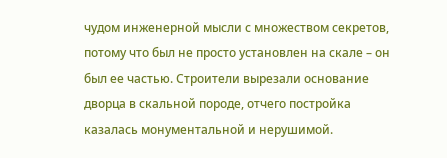чудом инженерной мысли с множеством секретов, потому что был не просто установлен на скале – он был ее частью. Строители вырезали основание дворца в скальной породе, отчего постройка казалась монументальной и нерушимой.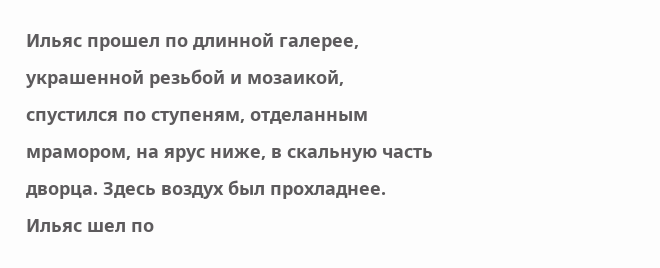Ильяс прошел по длинной галерее, украшенной резьбой и мозаикой, спустился по ступеням, отделанным мрамором, на ярус ниже, в скальную часть дворца. Здесь воздух был прохладнее. Ильяс шел по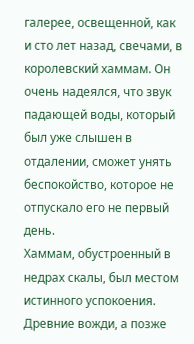галерее, освещенной, как и сто лет назад, свечами, в королевский хаммам. Он очень надеялся, что звук падающей воды, который был уже слышен в отдалении, сможет унять беспокойство, которое не отпускало его не первый день.
Хаммам, обустроенный в недрах скалы, был местом истинного успокоения. Древние вожди, а позже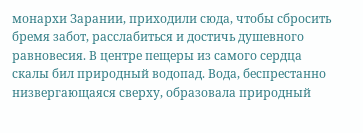монархи Зарании, приходили сюда, чтобы сбросить бремя забот, расслабиться и достичь душевного равновесия. В центре пещеры из самого сердца скалы бил природный водопад. Вода, беспрестанно низвергающаяся сверху, образовала природный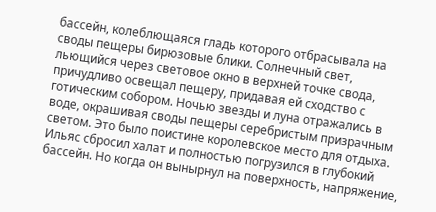бассейн, колеблющаяся гладь которого отбрасывала на своды пещеры бирюзовые блики. Солнечный свет, льющийся через световое окно в верхней точке свода, причудливо освещал пещеру, придавая ей сходство с готическим собором. Ночью звезды и луна отражались в воде, окрашивая своды пещеры серебристым призрачным светом. Это было поистине королевское место для отдыха.
Ильяс сбросил халат и полностью погрузился в глубокий бассейн. Но когда он вынырнул на поверхность, напряжение,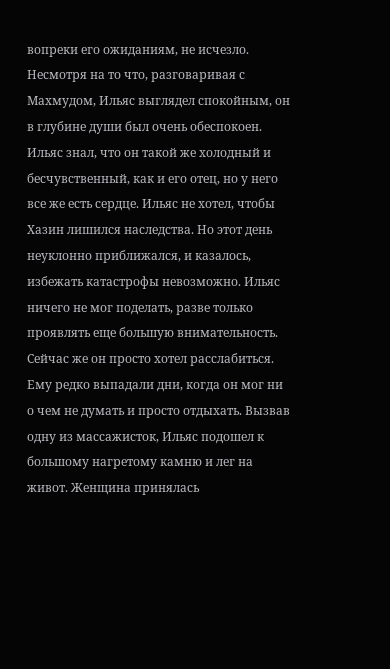вопреки его ожиданиям, не исчезло. Несмотря на то что, разговаривая с Махмудом, Ильяс выглядел спокойным, он в глубине души был очень обеспокоен. Ильяс знал, что он такой же холодный и бесчувственный, как и его отец, но у него все же есть сердце. Ильяс не хотел, чтобы Хазин лишился наследства. Но этот день неуклонно приближался, и казалось, избежать катастрофы невозможно. Ильяс ничего не мог поделать, разве только проявлять еще большую внимательность.
Сейчас же он просто хотел расслабиться. Ему редко выпадали дни, когда он мог ни о чем не думать и просто отдыхать. Вызвав одну из массажисток, Ильяс подошел к большому нагретому камню и лег на живот. Женщина принялась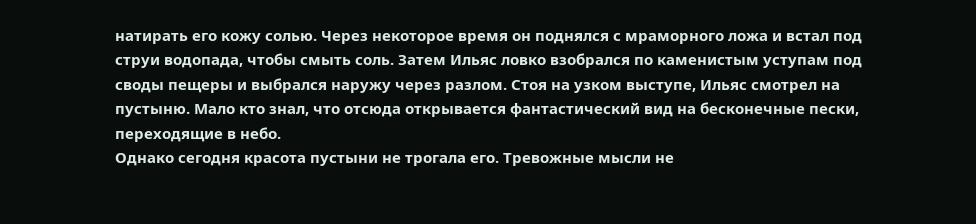натирать его кожу солью. Через некоторое время он поднялся с мраморного ложа и встал под струи водопада, чтобы смыть соль. Затем Ильяс ловко взобрался по каменистым уступам под своды пещеры и выбрался наружу через разлом. Стоя на узком выступе, Ильяс смотрел на пустыню. Мало кто знал, что отсюда открывается фантастический вид на бесконечные пески, переходящие в небо.
Однако сегодня красота пустыни не трогала его. Тревожные мысли не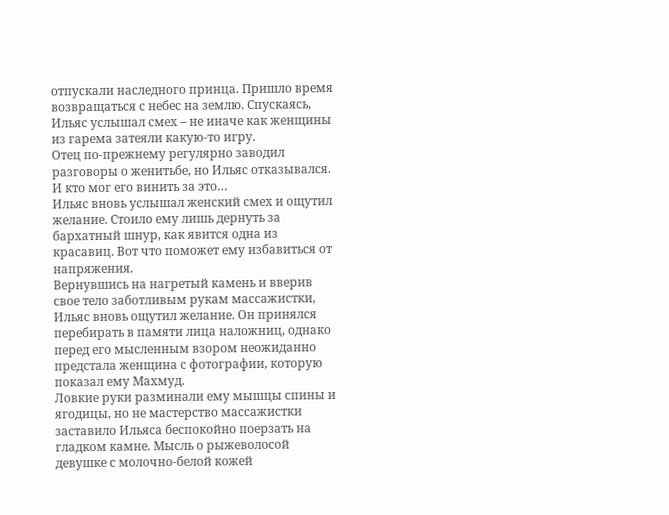отпускали наследного принца. Пришло время возвращаться с небес на землю. Спускаясь, Ильяс услышал смех – не иначе как женщины из гарема затеяли какую-то игру.
Отец по-прежнему регулярно заводил разговоры о женитьбе, но Ильяс отказывался. И кто мог его винить за это…
Ильяс вновь услышал женский смех и ощутил желание. Стоило ему лишь дернуть за бархатный шнур, как явится одна из красавиц. Вот что поможет ему избавиться от напряжения.
Вернувшись на нагретый камень и вверив свое тело заботливым рукам массажистки, Ильяс вновь ощутил желание. Он принялся перебирать в памяти лица наложниц, однако перед его мысленным взором неожиданно предстала женщина с фотографии, которую показал ему Махмуд.
Ловкие руки разминали ему мышцы спины и ягодицы, но не мастерство массажистки заставило Ильяса беспокойно поерзать на гладком камне. Мысль о рыжеволосой девушке с молочно-белой кожей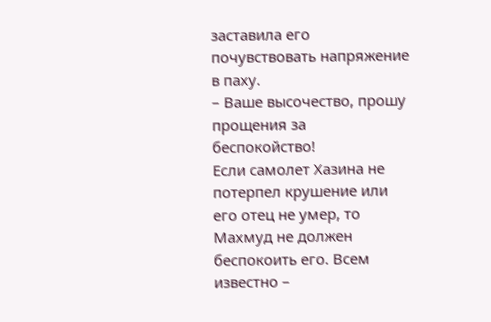заставила его почувствовать напряжение в паху.
– Ваше высочество, прошу прощения за беспокойство!
Если самолет Хазина не потерпел крушение или его отец не умер, то Махмуд не должен беспокоить его. Всем известно –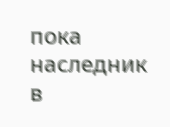пока наследник в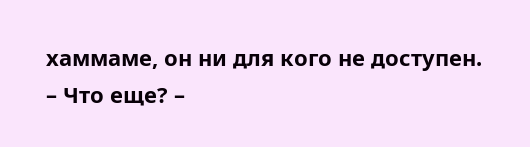хаммаме, он ни для кого не доступен.
– Что еще? –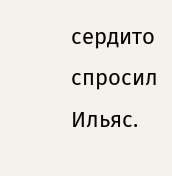сердито спросил Ильяс.